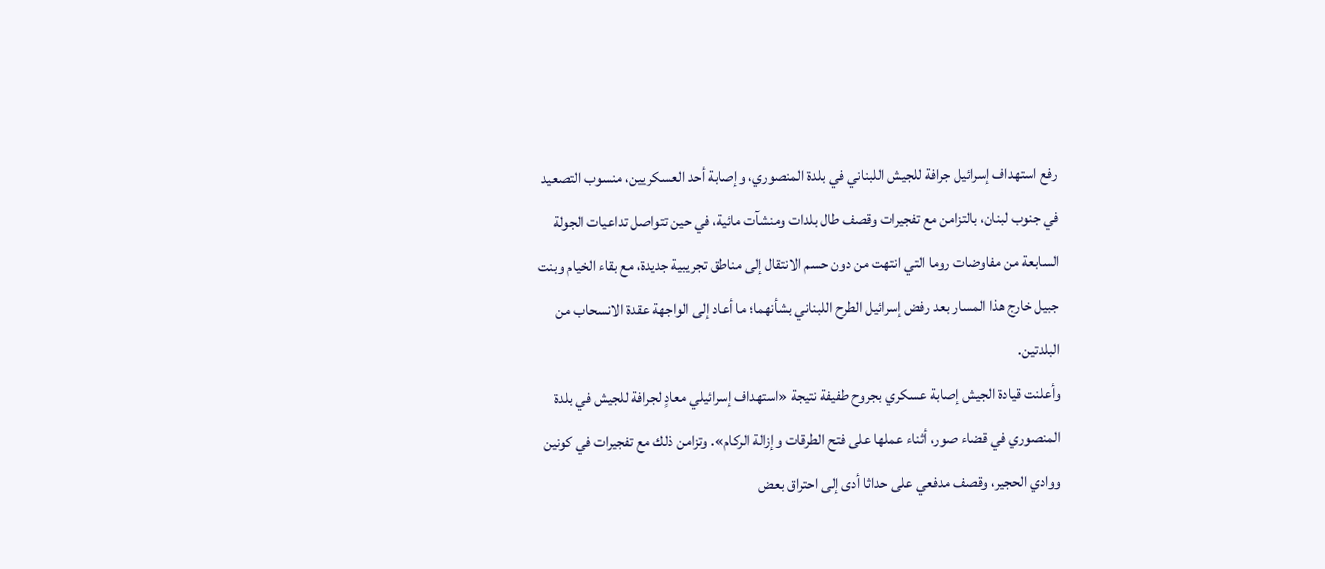رفع استهداف إسرائيل جرافة للجيش اللبناني في بلدة المنصوري، وإصابة أحد العسكريين، منسوب التصعيد في جنوب لبنان، بالتزامن مع تفجيرات وقصف طال بلدات ومنشآت مائية، في حين تتواصل تداعيات الجولة السابعة من مفاوضات روما التي انتهت من دون حسم الانتقال إلى مناطق تجريبية جديدة، مع بقاء الخيام وبنت جبيل خارج هذا المسار بعد رفض إسرائيل الطرح اللبناني بشأنهما؛ ما أعاد إلى الواجهة عقدة الانسحاب من البلدتين.
وأعلنت قيادة الجيش إصابة عسكري بجروح طفيفة نتيجة «استهداف إسرائيلي معادٍ لجرافة للجيش في بلدة المنصوري في قضاء صور، أثناء عملها على فتح الطرقات وإزالة الركام». وتزامن ذلك مع تفجيرات في كونين ووادي الحجير، وقصف مدفعي على حداثا أدى إلى احتراق بعض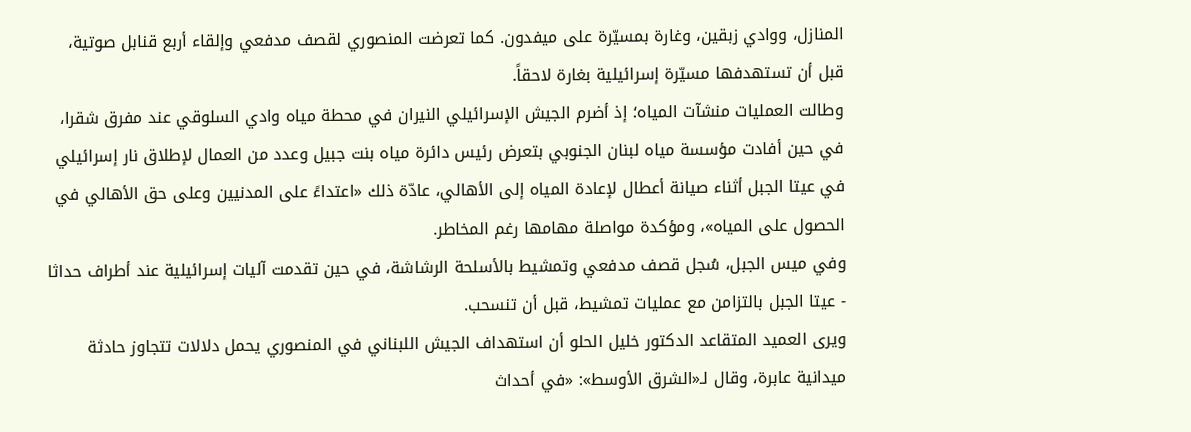المنازل، ووادي زبقين، وغارة بمسيّرة على ميفدون. كما تعرضت المنصوري لقصف مدفعي وإلقاء أربع قنابل صوتية، قبل أن تستهدفها مسيّرة إسرائيلية بغارة لاحقاً.
وطالت العمليات منشآت المياه؛ إذ أضرم الجيش الإسرائيلي النيران في محطة مياه وادي السلوقي عند مفرق شقرا، في حين أفادت مؤسسة مياه لبنان الجنوبي بتعرض رئيس دائرة مياه بنت جبيل وعدد من العمال لإطلاق نار إسرائيلي في عيتا الجبل أثناء صيانة أعطال لإعادة المياه إلى الأهالي، عادّة ذلك «اعتداءً على المدنيين وعلى حق الأهالي في الحصول على المياه»، ومؤكدة مواصلة مهامها رغم المخاطر.
وفي ميس الجبل، سُجل قصف مدفعي وتمشيط بالأسلحة الرشاشة، في حين تقدمت آليات إسرائيلية عند أطراف حداثا - عيتا الجبل بالتزامن مع عمليات تمشيط، قبل أن تنسحب.
ويرى العميد المتقاعد الدكتور خليل الحلو أن استهداف الجيش اللبناني في المنصوري يحمل دلالات تتجاوز حادثة ميدانية عابرة، وقال لـ«الشرق الأوسط»: «في أحداث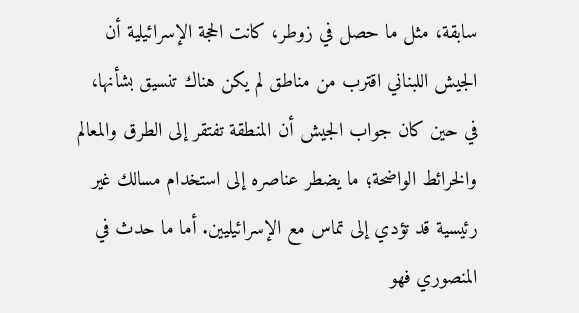سابقة، مثل ما حصل في زوطر، كانت الحجة الإسرائيلية أن الجيش اللبناني اقترب من مناطق لم يكن هناك تنسيق بشأنها، في حين كان جواب الجيش أن المنطقة تفتقر إلى الطرق والمعالم والخرائط الواضحة؛ ما يضطر عناصره إلى استخدام مسالك غير رئيسية قد تؤدي إلى تماس مع الإسرائيليين. أما ما حدث في المنصوري فهو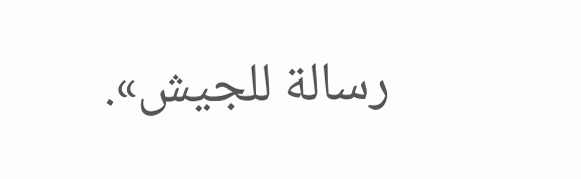رسالة للجيش».